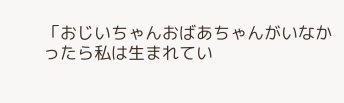「おじいちゃんおばあちゃんがいなかったら私は生まれてい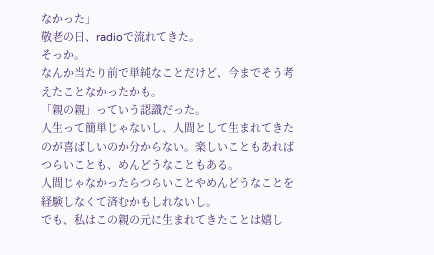なかった」
敬老の日、radioで流れてきた。
そっか。
なんか当たり前で単純なことだけど、今までそう考えたことなかったかも。
「親の親」っていう認識だった。
人生って簡単じゃないし、人間として生まれてきたのが喜ばしいのか分からない。楽しいこともあればつらいことも、めんどうなこともある。
人間じゃなかったらつらいことやめんどうなことを経験しなくて済むかもしれないし。
でも、私はこの親の元に生まれてきたことは嬉し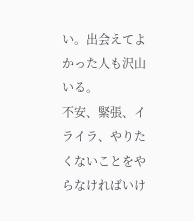い。出会えてよかった人も沢山いる。
不安、緊張、イライラ、やりたくないことをやらなければいけ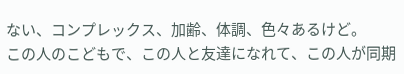ない、コンプレックス、加齢、体調、色々あるけど。
この人のこどもで、この人と友達になれて、この人が同期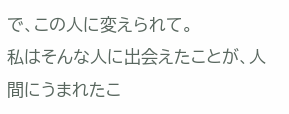で、この人に変えられて。
私はそんな人に出会えたことが、人間にうまれたこ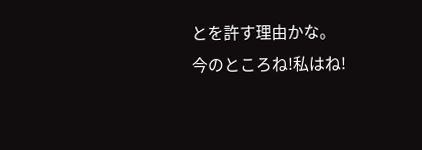とを許す理由かな。
今のところね!私はね!